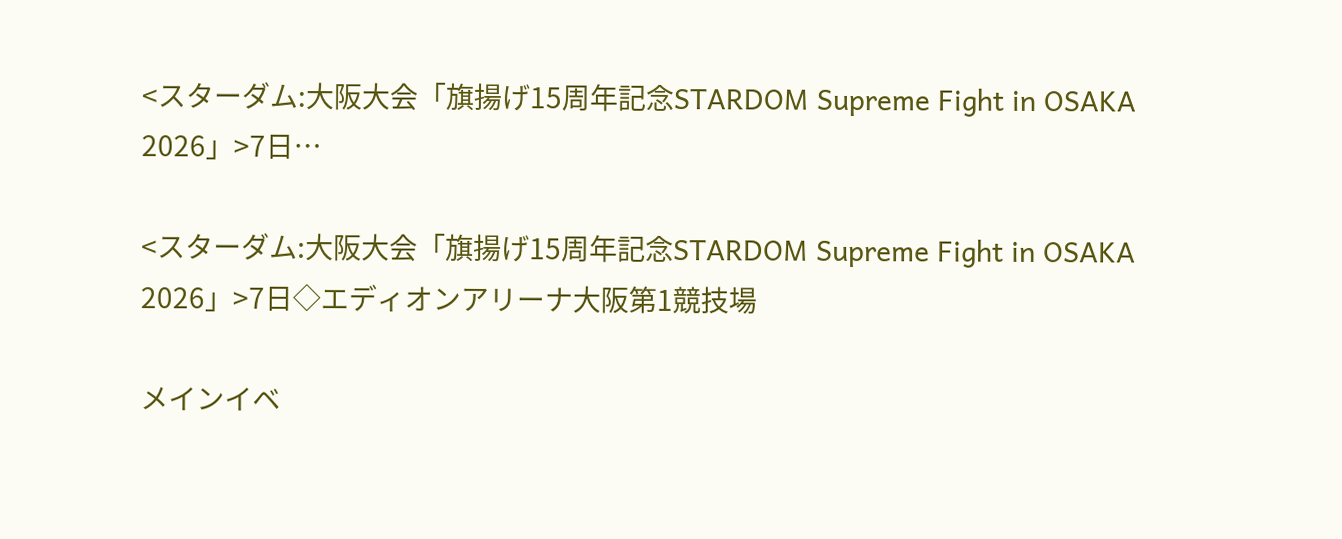<スターダム:大阪大会「旗揚げ15周年記念STARDOM Supreme Fight in OSAKA 2026」>7日…

<スターダム:大阪大会「旗揚げ15周年記念STARDOM Supreme Fight in OSAKA 2026」>7日◇エディオンアリーナ大阪第1競技場

メインイベ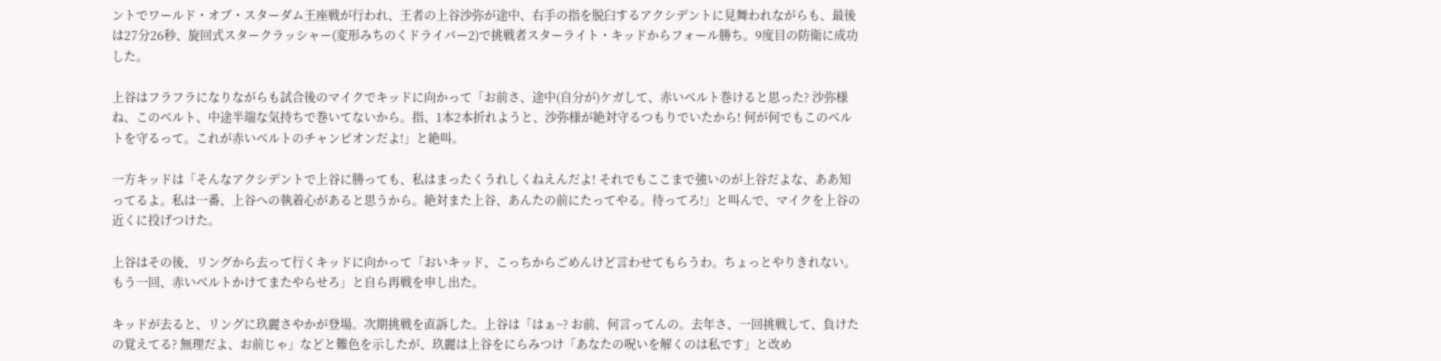ントでワールド・オブ・スターダム王座戦が行われ、王者の上谷沙弥が途中、右手の指を脱臼するアクシデントに見舞われながらも、最後は27分26秒、旋回式スタークラッシャー(変形みちのくドライバー2)で挑戦者スターライト・キッドからフォール勝ち。9度目の防衛に成功した。

上谷はフラフラになりながらも試合後のマイクでキッドに向かって「お前さ、途中(自分が)ケガして、赤いベルト巻けると思った? 沙弥様ね、このベルト、中途半端な気持ちで巻いてないから。指、1本2本折れようと、沙弥様が絶対守るつもりでいたから! 何が何でもこのベルトを守るって。これが赤いベルトのチャンピオンだよ!」と絶叫。

一方キッドは「そんなアクシデントで上谷に勝っても、私はまったくうれしくねえんだよ! それでもここまで強いのが上谷だよな、ああ知ってるよ。私は一番、上谷への執着心があると思うから。絶対また上谷、あんたの前にたってやる。待ってろ!」と叫んで、マイクを上谷の近くに投げつけた。

上谷はその後、リングから去って行くキッドに向かって「おいキッド、こっちからごめんけど言わせてもらうわ。ちょっとやりきれない。もう一回、赤いベルトかけてまたやらせろ」と自ら再戦を申し出た。

キッドが去ると、リングに玖麗さやかが登場。次期挑戦を直訴した。上谷は「はぁ~? お前、何言ってんの。去年さ、一回挑戦して、負けたの覚えてる? 無理だよ、お前じゃ」などと難色を示したが、玖麗は上谷をにらみつけ「あなたの呪いを解くのは私です」と改め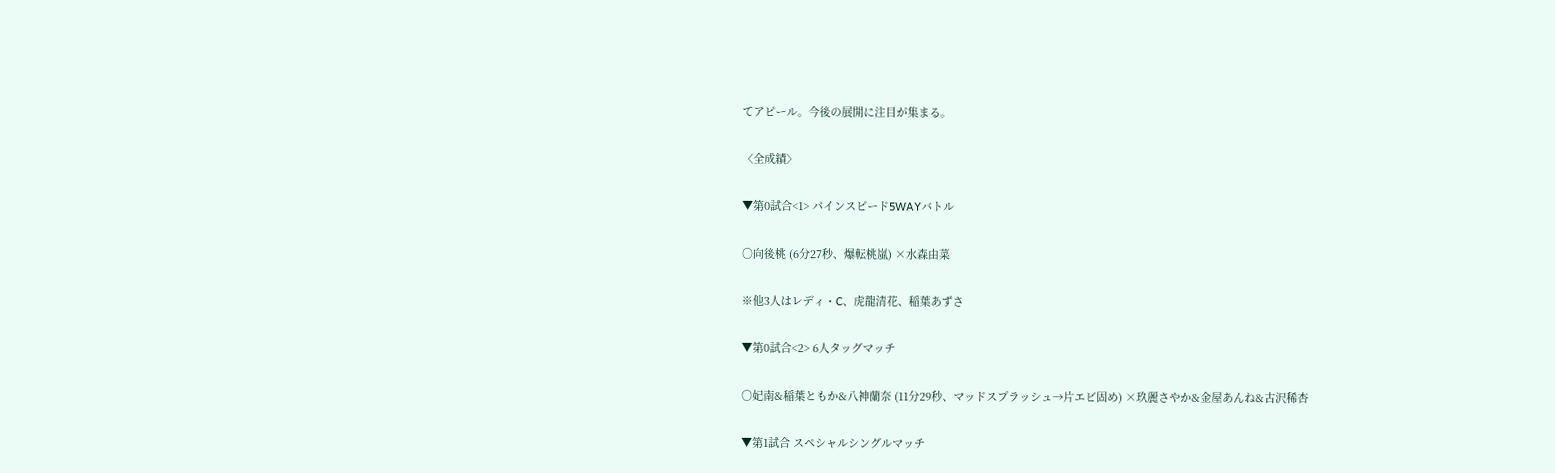てアピール。今後の展開に注目が集まる。

〈全成績〉

▼第0試合<1> パインスピード5WAYバトル

○向後桃 (6分27秒、爆転桃嵐) ×水森由菜

※他3人はレディ・C、虎龍清花、稲葉あずさ

▼第0試合<2> 6人タッグマッチ

○妃南&稲葉ともか&八神蘭奈 (11分29秒、マッドスプラッシュ→片エビ固め) ×玖麗さやか&金屋あんね&古沢稀杏

▼第1試合 スペシャルシングルマッチ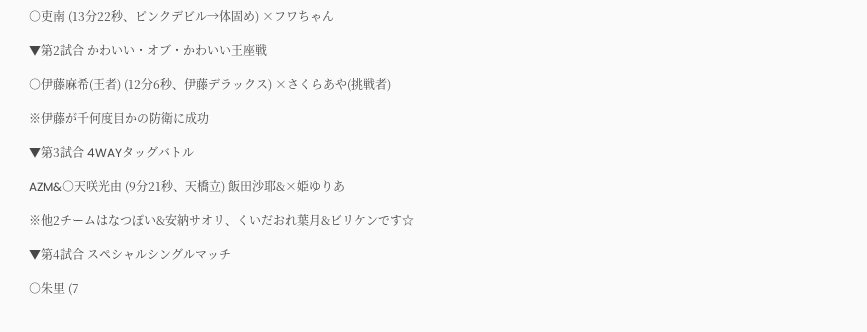○吏南 (13分22秒、ピンクデビル→体固め) ×フワちゃん

▼第2試合 かわいい・オブ・かわいい王座戦

○伊藤麻希(王者) (12分6秒、伊藤デラックス) ×さくらあや(挑戦者)

※伊藤が千何度目かの防衛に成功

▼第3試合 4WAYタッグバトル

AZM&○天咲光由 (9分21秒、天橋立) 飯田沙耶&×姫ゆりあ

※他2チームはなつぽい&安納サオリ、くいだおれ葉月&ビリケンです☆

▼第4試合 スペシャルシングルマッチ

○朱里 (7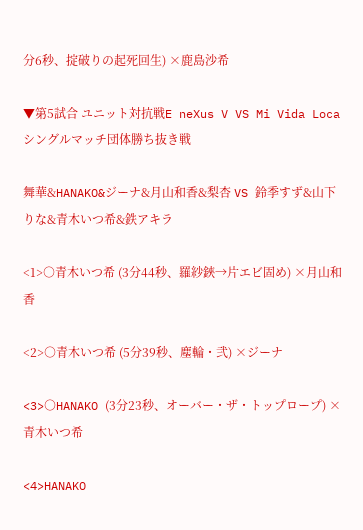分6秒、掟破りの起死回生) ×鹿島沙希

▼第5試合 ユニット対抗戦E neXus V VS Mi Vida Locaシングルマッチ団体勝ち抜き戦

舞華&HANAKO&ジーナ&月山和香&梨杏 VS 鈴季すず&山下りな&青木いつ希&鉄アキラ

<1>○青木いつ希 (3分44秒、羅紗鋏→片エビ固め) ×月山和香

<2>○青木いつ希 (5分39秒、塵輪・弐) ×ジーナ

<3>○HANAKO (3分23秒、オーバー・ザ・トップロープ) ×青木いつ希

<4>HANAKO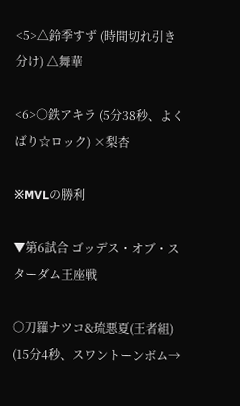<5>△鈴季すず (時間切れ引き分け) △舞華

<6>○鉄アキラ (5分38秒、よくばり☆ロック) ×梨杏

※MVLの勝利

▼第6試合 ゴッデス・オブ・スターダム王座戦

○刀羅ナツコ&琉悪夏(王者組) (15分4秒、スワントーンボム→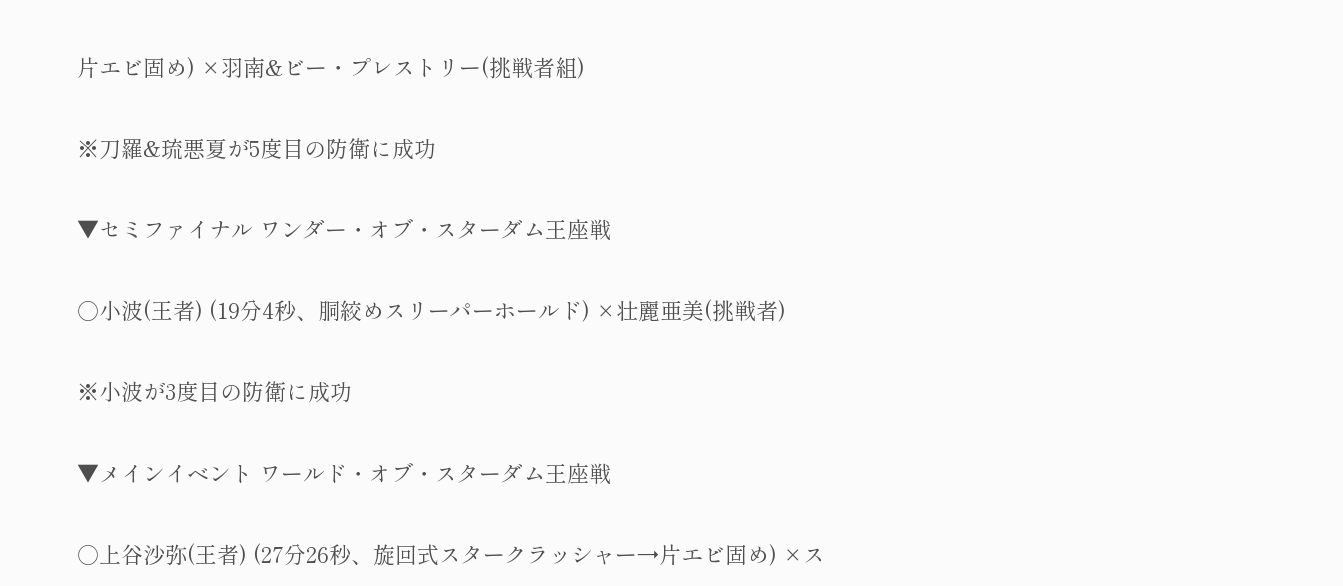片エビ固め) ×羽南&ビー・プレストリー(挑戦者組)

※刀羅&琉悪夏が5度目の防衛に成功

▼セミファイナル ワンダー・オブ・スターダム王座戦

○小波(王者) (19分4秒、胴絞めスリーパーホールド) ×壮麗亜美(挑戦者)

※小波が3度目の防衛に成功

▼メインイベント ワールド・オブ・スターダム王座戦

○上谷沙弥(王者) (27分26秒、旋回式スタークラッシャー→片エビ固め) ×ス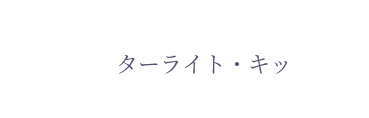ターライト・キッ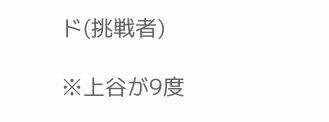ド(挑戦者)

※上谷が9度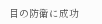目の防衛に成功